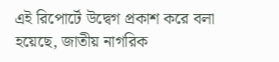এই রিপোর্টে উদ্বেগ প্রকাশ করে বলা হয়েছে, জাতীয় নাগরিক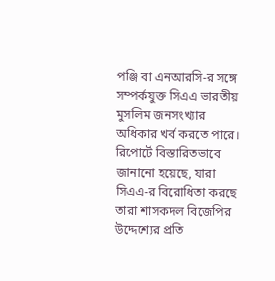পঞ্জি বা এনআরসি-র সঙ্গে সম্পর্কযুক্ত সিএএ ভারতীয় মুসলিম জনসংখ্যার অধিকার খর্ব করতে পারে। রিপোর্টে বিস্তারিতভাবে জানানো হয়েছে, যারা সিএএ-র বিরোধিতা করছে তারা শাসকদল বিজেপির উদ্দেশ্যের প্রতি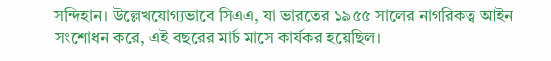সন্দিহান। উল্লেখযোগ্যভাবে সিএএ, যা ভারতের ১৯৫৫ সালের নাগরিকত্ব আইন সংশোধন করে, এই বছরের মার্চ মাসে কার্যকর হয়েছিল।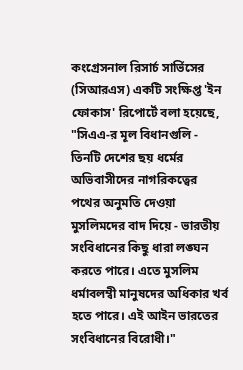কংগ্রেসনাল রিসার্চ সার্ভিসের (সিআরএস) একটি সংক্ষিপ্ত 'ইন ফোকাস' রিপোর্টে বলা হয়েছে, "সিএএ-র মূল বিধানগুলি - তিনটি দেশের ছয় ধর্মের অভিবাসীদের নাগরিকত্বের পথের অনুমতি দেওয়া মুসলিমদের বাদ দিয়ে - ভারতীয় সংবিধানের কিছু ধারা লঙ্ঘন করতে পারে। এতে মুসলিম ধর্মাবলম্বী মানুষদের অধিকার খর্ব হতে পারে। এই আইন ভারতের সংবিধানের বিরোধী।"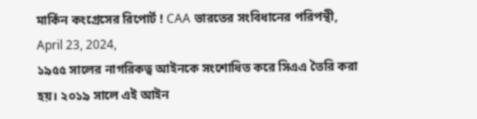মার্কিন কংগ্রেসের রিপোর্ট ! CAA ভারতের সংবিধানের পরিপন্থী,
April 23, 2024,
১৯৫৫ সালের নাগরিকত্ব আইনকে সংশোধিত করে সিএএ তৈরি করা হয়। ২০১৯ সালে এই আইন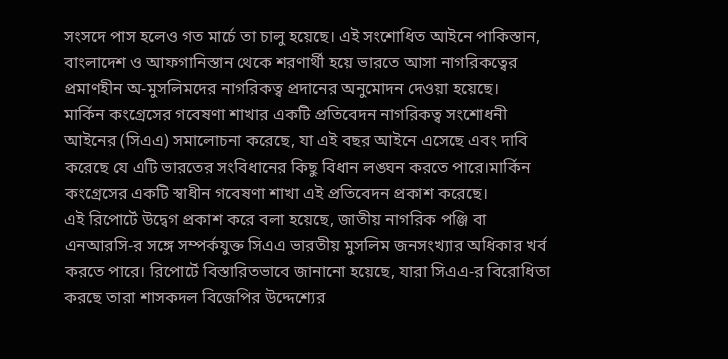সংসদে পাস হলেও গত মার্চে তা চালু হয়েছে। এই সংশোধিত আইনে পাকিস্তান, বাংলাদেশ ও আফগানিস্তান থেকে শরণার্থী হয়ে ভারতে আসা নাগরিকত্বের প্রমাণহীন অ-মুসলিমদের নাগরিকত্ব প্রদানের অনুমোদন দেওয়া হয়েছে।
মার্কিন কংগ্রেসের গবেষণা শাখার একটি প্রতিবেদন নাগরিকত্ব সংশোধনী আইনের (সিএএ) সমালোচনা করেছে, যা এই বছর আইনে এসেছে এবং দাবি করেছে যে এটি ভারতের সংবিধানের কিছু বিধান লঙ্ঘন করতে পারে।মার্কিন কংগ্রেসের একটি স্বাধীন গবেষণা শাখা এই প্রতিবেদন প্রকাশ করেছে।
এই রিপোর্টে উদ্বেগ প্রকাশ করে বলা হয়েছে, জাতীয় নাগরিক পঞ্জি বা এনআরসি-র সঙ্গে সম্পর্কযুক্ত সিএএ ভারতীয় মুসলিম জনসংখ্যার অধিকার খর্ব করতে পারে। রিপোর্টে বিস্তারিতভাবে জানানো হয়েছে, যারা সিএএ-র বিরোধিতা করছে তারা শাসকদল বিজেপির উদ্দেশ্যের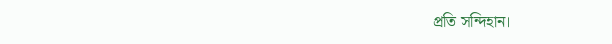প্রতি সন্দিহান।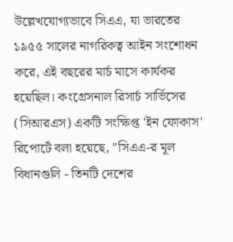উল্লেখযোগ্যভাবে সিএএ, যা ভারতের ১৯৫৫ সালের নাগরিকত্ব আইন সংশোধন করে, এই বছরের মার্চ মাসে কার্যকর হয়েছিল। কংগ্রেসনাল রিসার্চ সার্ভিসের (সিআরএস) একটি সংক্ষিপ্ত 'ইন ফোকাস' রিপোর্টে বলা হয়েছে, "সিএএ-র মূল বিধানগুলি - তিনটি দেশের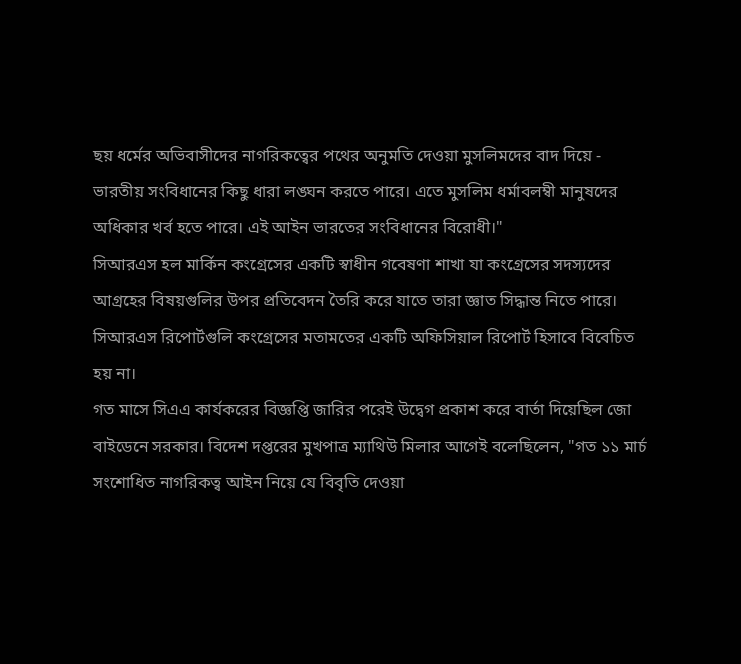ছয় ধর্মের অভিবাসীদের নাগরিকত্বের পথের অনুমতি দেওয়া মুসলিমদের বাদ দিয়ে - ভারতীয় সংবিধানের কিছু ধারা লঙ্ঘন করতে পারে। এতে মুসলিম ধর্মাবলম্বী মানুষদের অধিকার খর্ব হতে পারে। এই আইন ভারতের সংবিধানের বিরোধী।"
সিআরএস হল মার্কিন কংগ্রেসের একটি স্বাধীন গবেষণা শাখা যা কংগ্রেসের সদস্যদের আগ্রহের বিষয়গুলির উপর প্রতিবেদন তৈরি করে যাতে তারা জ্ঞাত সিদ্ধান্ত নিতে পারে। সিআরএস রিপোর্টগুলি কংগ্রেসের মতামতের একটি অফিসিয়াল রিপোর্ট হিসাবে বিবেচিত হয় না।
গত মাসে সিএএ কার্যকরের বিজ্ঞপ্তি জারির পরেই উদ্বেগ প্রকাশ করে বার্তা দিয়েছিল জো বাইডেনে সরকার। বিদেশ দপ্তরের মুখপাত্র ম্যাথিউ মিলার আগেই বলেছিলেন, "গত ১১ মার্চ সংশোধিত নাগরিকত্ব আইন নিয়ে যে বিবৃতি দেওয়া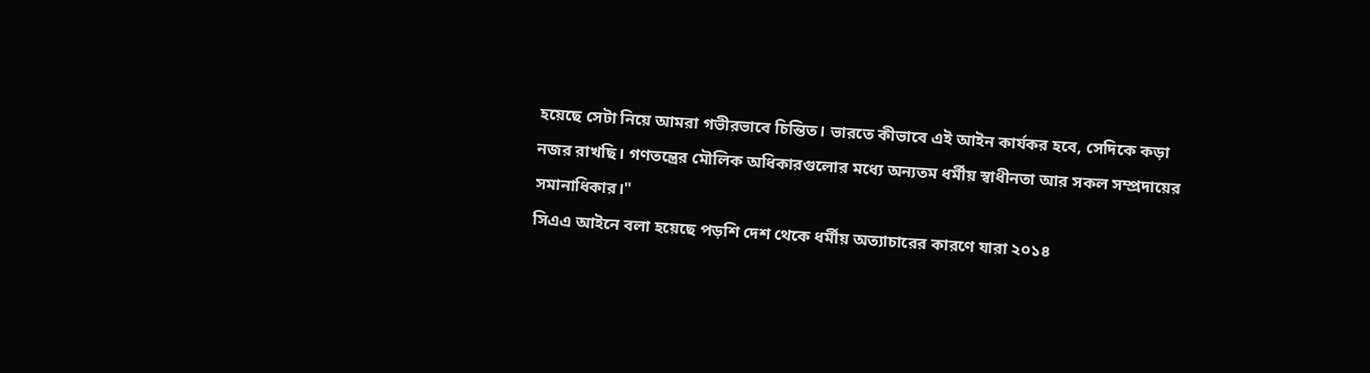হয়েছে সেটা নিয়ে আমরা গভীরভাবে চিন্তিত। ভারতে কীভাবে এই আইন কার্যকর হবে, সেদিকে কড়া নজর রাখছি। গণতন্ত্রের মৌলিক অধিকারগুলোর মধ্যে অন্যতম ধর্মীয় স্বাধীনতা আর সকল সম্প্রদায়ের সমানাধিকার।"
সিএএ আইনে বলা হয়েছে পড়শি দেশ থেকে ধর্মীয় অত্যাচারের কারণে যারা ২০১৪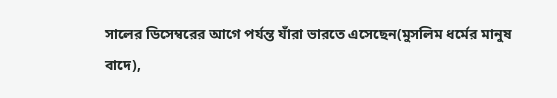সালের ডিসেম্বরের আগে পর্যন্ত যাঁরা ভারতে এসেছেন(মুসলিম ধর্মের মানুষ বাদে),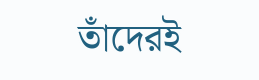তাঁদেরই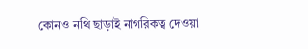কোনও নথি ছাড়াই নাগরিকত্ব দেওয়া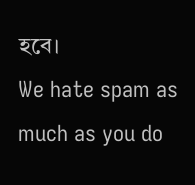হবে।
We hate spam as much as you do